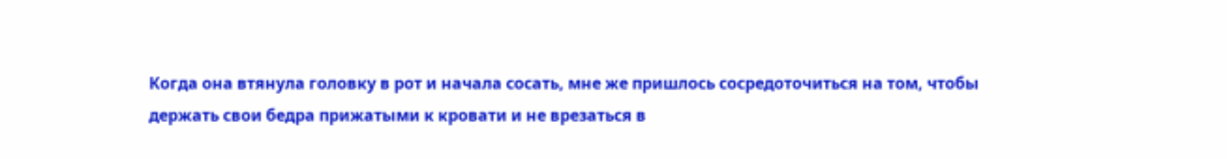Когда она втянула головку в рот и начала сосать, мне же пришлось сосредоточиться на том, чтобы держать свои бедра прижатыми к кровати и не врезаться в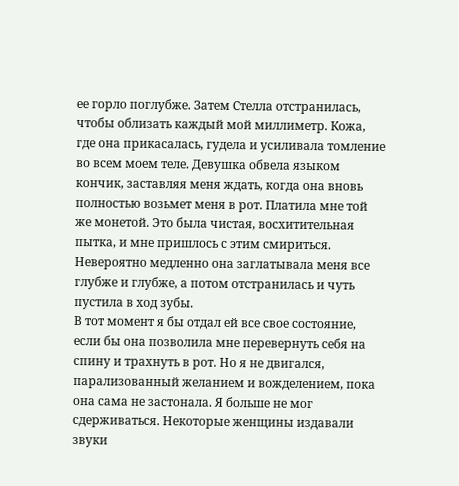ее горло поглубже. Затем Стелла отстранилась, чтобы облизать каждый мой миллиметр. Кожа, где она прикасалась, гудела и усиливала томление во всем моем теле. Девушка обвела языком кончик, заставляя меня ждать, когда она вновь полностью возьмет меня в рот. Платила мне той же монетой. Это была чистая, восхитительная пытка, и мне пришлось с этим смириться.
Невероятно медленно она заглатывала меня все глубже и глубже, а потом отстранилась и чуть пустила в ход зубы.
В тот момент я бы отдал ей все свое состояние, если бы она позволила мне перевернуть себя на спину и трахнуть в рот. Но я не двигался, парализованный желанием и вожделением, пока она сама не застонала. Я больше не мог сдерживаться. Некоторые женщины издавали звуки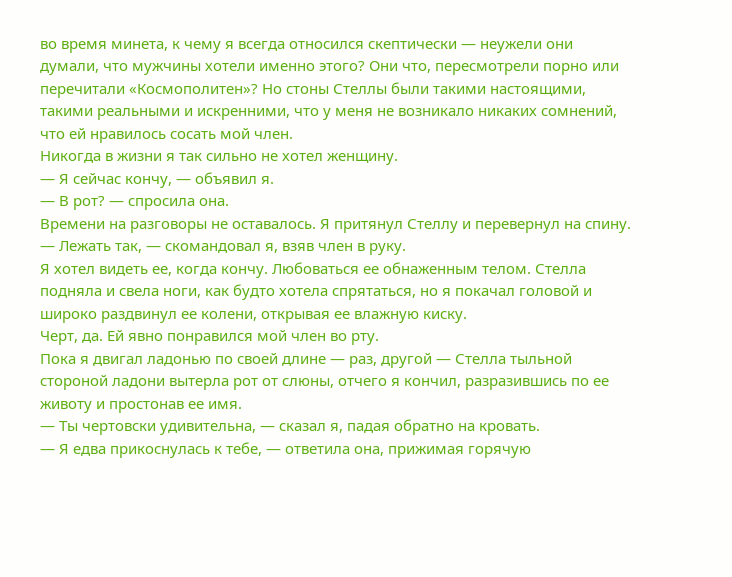во время минета, к чему я всегда относился скептически — неужели они думали, что мужчины хотели именно этого? Они что, пересмотрели порно или перечитали «Космополитен»? Но стоны Стеллы были такими настоящими, такими реальными и искренними, что у меня не возникало никаких сомнений, что ей нравилось сосать мой член.
Никогда в жизни я так сильно не хотел женщину.
— Я сейчас кончу, — объявил я.
— В рот? — спросила она.
Времени на разговоры не оставалось. Я притянул Стеллу и перевернул на спину.
— Лежать так, — скомандовал я, взяв член в руку.
Я хотел видеть ее, когда кончу. Любоваться ее обнаженным телом. Стелла подняла и свела ноги, как будто хотела спрятаться, но я покачал головой и широко раздвинул ее колени, открывая ее влажную киску.
Черт, да. Ей явно понравился мой член во рту.
Пока я двигал ладонью по своей длине — раз, другой — Стелла тыльной стороной ладони вытерла рот от слюны, отчего я кончил, разразившись по ее животу и простонав ее имя.
— Ты чертовски удивительна, — сказал я, падая обратно на кровать.
— Я едва прикоснулась к тебе, — ответила она, прижимая горячую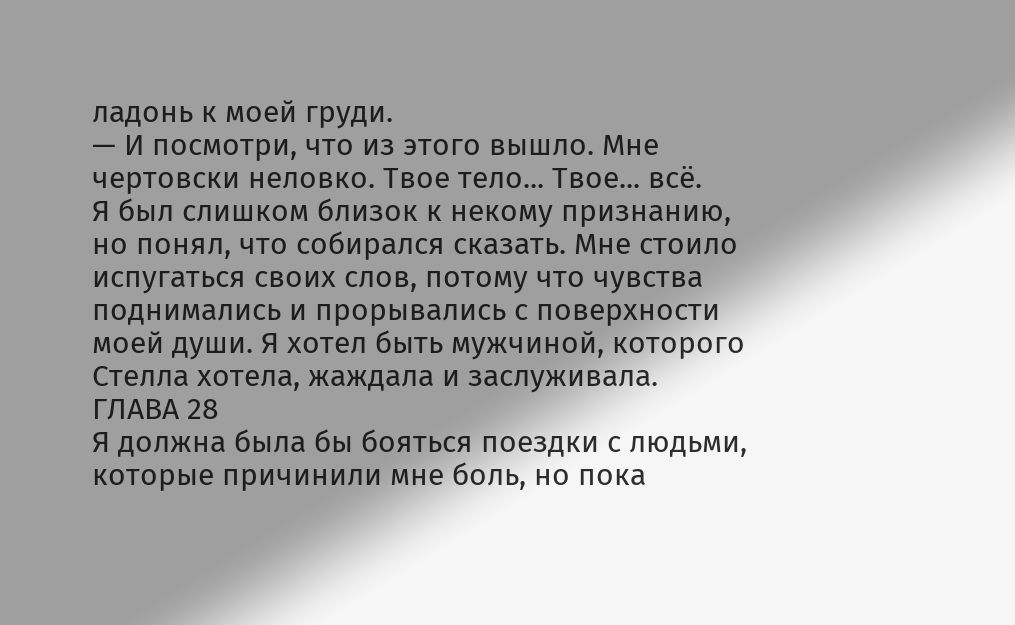ладонь к моей груди.
— И посмотри, что из этого вышло. Мне чертовски неловко. Твое тело... Твое... всё.
Я был слишком близок к некому признанию, но понял, что собирался сказать. Мне стоило испугаться своих слов, потому что чувства поднимались и прорывались с поверхности моей души. Я хотел быть мужчиной, которого Стелла хотела, жаждала и заслуживала.
ГЛАВА 28
Я должна была бы бояться поездки с людьми, которые причинили мне боль, но пока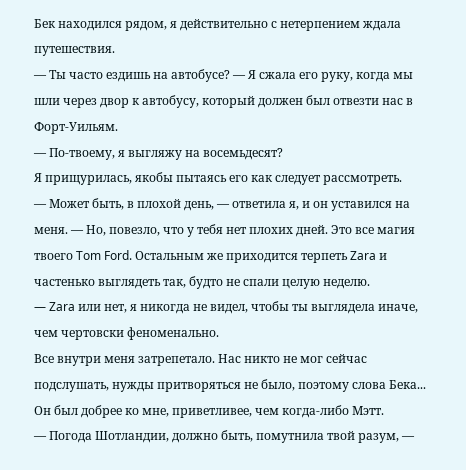Бек находился рядом, я действительно с нетерпением ждала путешествия.
— Ты часто ездишь на автобусе? — Я сжала его руку, когда мы шли через двор к автобусу, который должен был отвезти нас в Форт-Уильям.
— По-твоему, я выгляжу на восемьдесят?
Я прищурилась, якобы пытаясь его как следует рассмотреть.
— Может быть, в плохой день, — ответила я, и он уставился на меня. — Но, повезло, что у тебя нет плохих дней. Это все магия твоего Tom Ford. Остальным же приходится терпеть Zara и частенько выглядеть так, будто не спали целую неделю.
— Zara или нет, я никогда не видел, чтобы ты выглядела иначе, чем чертовски феноменально.
Все внутри меня затрепетало. Нас никто не мог сейчас подслушать, нужды притворяться не было, поэтому слова Бека... Он был добрее ко мне, приветливее, чем когда-либо Мэтт.
— Погода Шотландии, должно быть, помутнила твой разум, —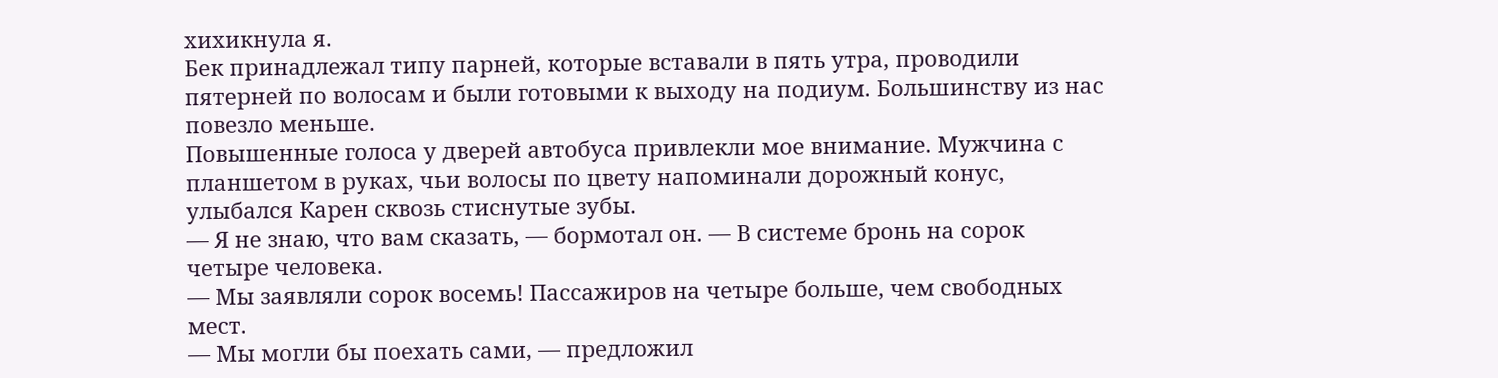хихикнула я.
Бек принадлежал типу парней, которые вставали в пять утра, проводили пятерней по волосам и были готовыми к выходу на подиум. Большинству из нас повезло меньше.
Повышенные голоса у дверей автобуса привлекли мое внимание. Мужчина с планшетом в руках, чьи волосы по цвету напоминали дорожный конус, улыбался Карен сквозь стиснутые зубы.
— Я не знаю, что вам сказать, — бормотал он. — В системе бронь на сорок четыре человека.
— Мы заявляли сорок восемь! Пассажиров на четыре больше, чем свободных мест.
— Мы могли бы поехать сами, — предложил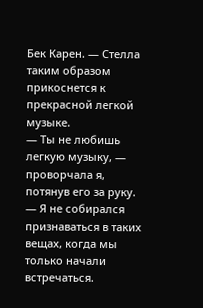Бек Карен. — Стелла таким образом прикоснется к прекрасной легкой музыке.
— Ты не любишь легкую музыку, — проворчала я, потянув его за руку.
— Я не собирался признаваться в таких вещах, когда мы только начали встречаться.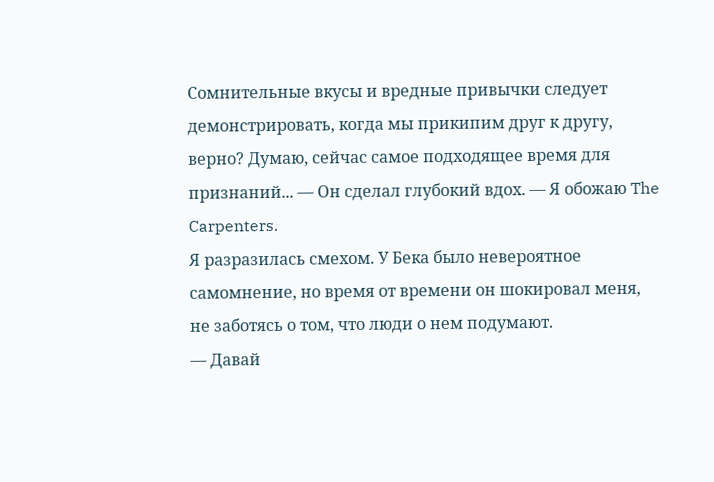Сомнительные вкусы и вредные привычки следует демонстрировать, когда мы прикипим друг к другу, верно? Думаю, сейчас самое подходящее время для признаний... — Он сделал глубокий вдох. — Я обожаю The Carpenters.
Я разразилась смехом. У Бека было невероятное самомнение, но время от времени он шокировал меня, не заботясь о том, что люди о нем подумают.
— Давай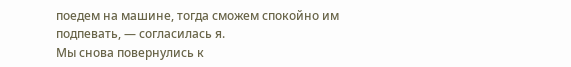поедем на машине, тогда сможем спокойно им подпевать, — согласилась я.
Мы снова повернулись к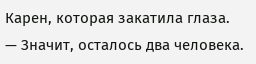Карен, которая закатила глаза.
— Значит, осталось два человека.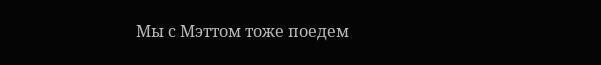Мы с Мэттом тоже поедем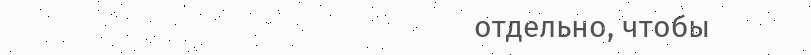отдельно, чтобы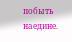побыть наедине.